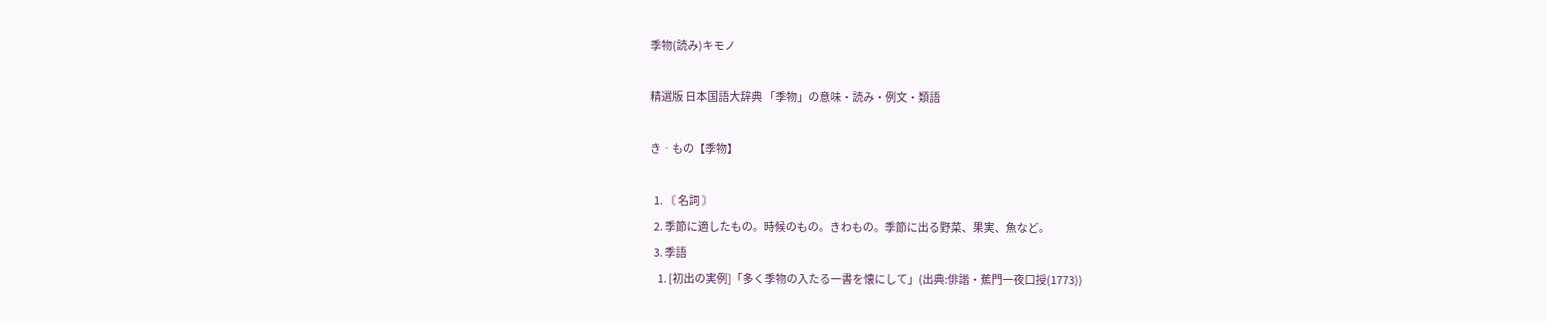季物(読み)キモノ

精選版 日本国語大辞典 「季物」の意味・読み・例文・類語

き‐もの【季物】

  1. 〘 名詞 〙
  2. 季節に適したもの。時候のもの。きわもの。季節に出る野菜、果実、魚など。
  3. 季語
    1. [初出の実例]「多く季物の入たる一書を懐にして」(出典:俳諧・蕉門一夜口授(1773))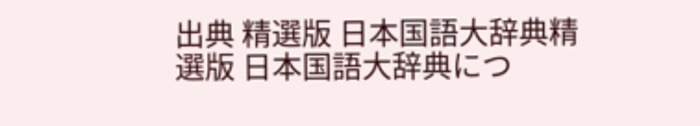出典 精選版 日本国語大辞典精選版 日本国語大辞典につ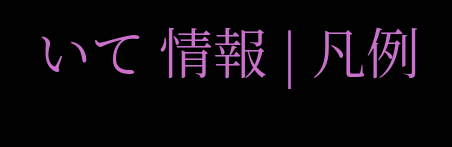いて 情報 | 凡例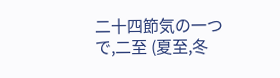二十四節気の一つで,二至 (夏至,冬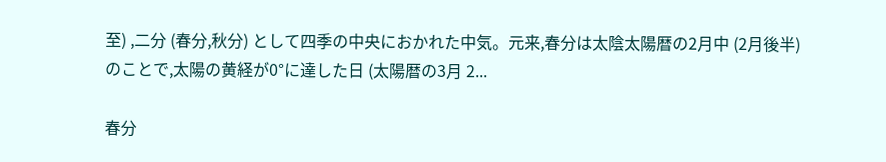至) ,二分 (春分,秋分) として四季の中央におかれた中気。元来,春分は太陰太陽暦の2月中 (2月後半) のことで,太陽の黄経が0°に達した日 (太陽暦の3月 2...

春分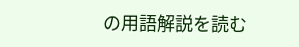の用語解説を読む